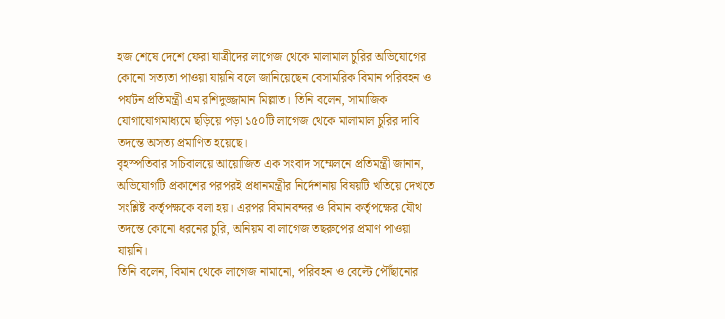হজ শেষে দেশে ফেরা যাত্রীদের লাগেজ থেকে মালামাল চুরির অভিযোগের কোনো সত্যতা পাওয়া যায়নি বলে জানিয়েছেন বেসামরিক বিমান পরিবহন ও পর্যটন প্রতিমন্ত্রী এম রশিদুজ্জামান মিল্লাত। তিনি বলেন, সামাজিক যোগাযোগমাধ্যমে ছড়িয়ে পড়া ১৫০টি লাগেজ থেকে মালামাল চুরির দাবি তদন্তে অসত্য প্রমাণিত হয়েছে।
বৃহস্পতিবার সচিবালয়ে আয়োজিত এক সংবাদ সম্মেলনে প্রতিমন্ত্রী জানান, অভিযোগটি প্রকাশের পরপরই প্রধানমন্ত্রীর নির্দেশনায় বিষয়টি খতিয়ে দেখতে সংশ্লিষ্ট কর্তৃপক্ষকে বলা হয়। এরপর বিমানবন্দর ও বিমান কর্তৃপক্ষের যৌথ তদন্তে কোনো ধরনের চুরি, অনিয়ম বা লাগেজ তছরুপের প্রমাণ পাওয়া যায়নি।
তিনি বলেন, বিমান থেকে লাগেজ নামানো, পরিবহন ও বেল্টে পৌঁছানোর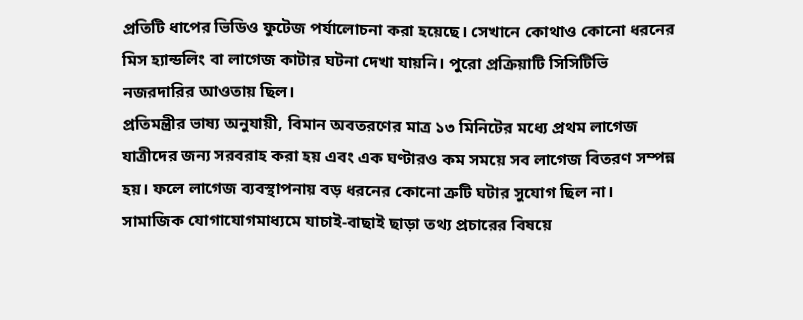প্রতিটি ধাপের ভিডিও ফুটেজ পর্যালোচনা করা হয়েছে। সেখানে কোথাও কোনো ধরনের মিস হ্যান্ডলিং বা লাগেজ কাটার ঘটনা দেখা যায়নি। পুরো প্রক্রিয়াটি সিসিটিভি নজরদারির আওতায় ছিল।
প্রতিমন্ত্রীর ভাষ্য অনুযায়ী, বিমান অবতরণের মাত্র ১৩ মিনিটের মধ্যে প্রথম লাগেজ যাত্রীদের জন্য সরবরাহ করা হয় এবং এক ঘণ্টারও কম সময়ে সব লাগেজ বিতরণ সম্পন্ন হয়। ফলে লাগেজ ব্যবস্থাপনায় বড় ধরনের কোনো ত্রুটি ঘটার সুযোগ ছিল না।
সামাজিক যোগাযোগমাধ্যমে যাচাই-বাছাই ছাড়া তথ্য প্রচারের বিষয়ে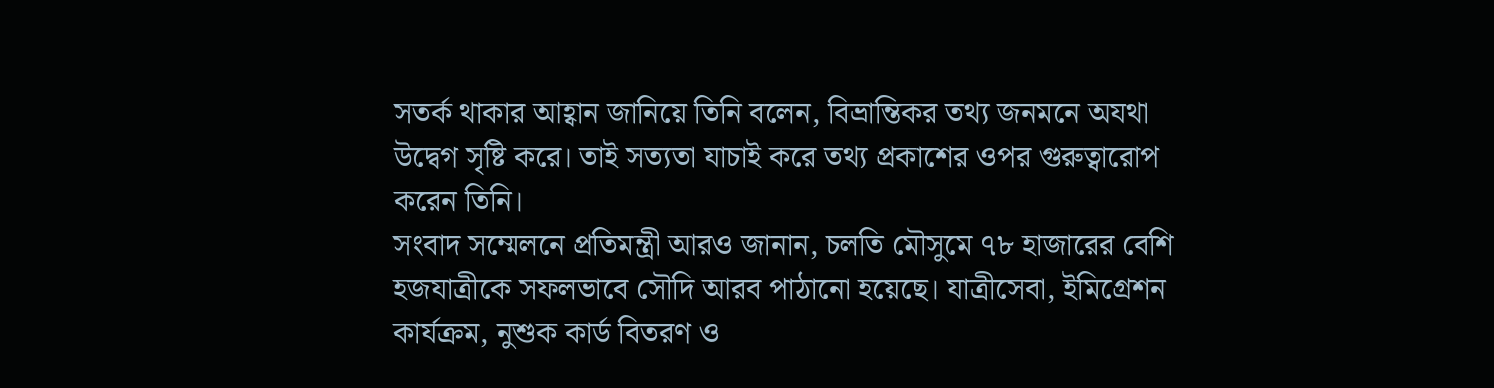সতর্ক থাকার আহ্বান জানিয়ে তিনি বলেন, বিভ্রান্তিকর তথ্য জনমনে অযথা উদ্বেগ সৃষ্টি করে। তাই সত্যতা যাচাই করে তথ্য প্রকাশের ওপর গুরুত্বারোপ করেন তিনি।
সংবাদ সম্মেলনে প্রতিমন্ত্রী আরও জানান, চলতি মৌসুমে ৭৮ হাজারের বেশি হজযাত্রীকে সফলভাবে সৌদি আরব পাঠানো হয়েছে। যাত্রীসেবা, ইমিগ্রেশন কার্যক্রম, নুশুক কার্ড বিতরণ ও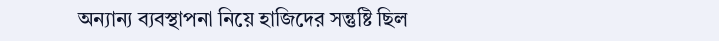অন্যান্য ব্যবস্থাপনা নিয়ে হাজিদের সন্তুষ্টি ছিল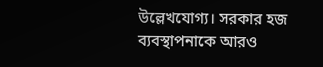উল্লেখযোগ্য। সরকার হজ ব্যবস্থাপনাকে আরও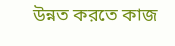উন্নত করতে কাজ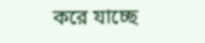করে যাচ্ছে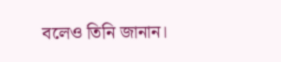বলেও তিনি জানান।